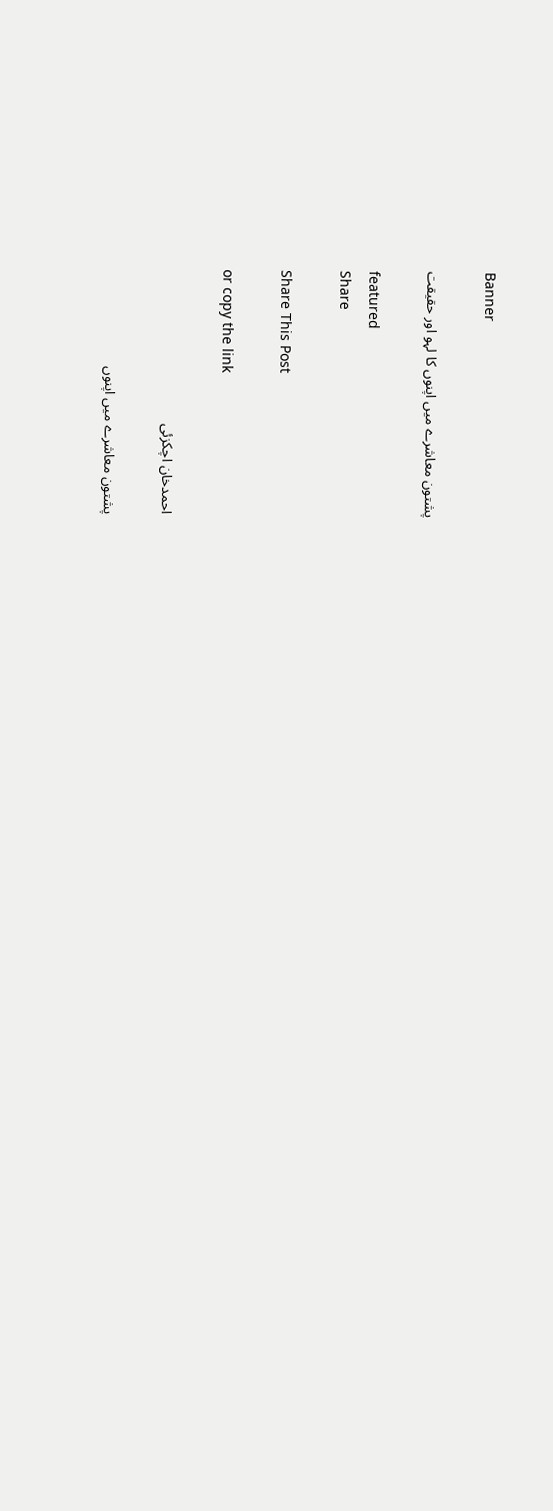Banner

پشتون معاشرے میں اپنوں کا لہو اور حقیقت

featured
Share

Share This Post

or copy the link

احمدخان اچکزئی

پشتون معاشرے میں اپنوں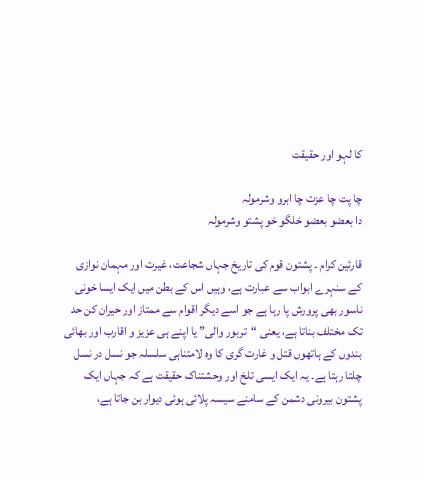کا لہو اور حقیقت

چا پت چا عزت چا ابرو وشرمولہ
دا بعضو بعضو خلگو خو پشتو وشرمولہ

قارئین کرام ۔ پشتون قوم کی تاریخ جہاں شجاعت، غیرت اور مہمان نوازی کے سنہرے ابواب سے عبارت ہے، وہیں اس کے بطن میں ایک ایسا خونی ناسور بھی پرورش پا رہا ہے جو اسے دیگر اقوام سے ممتاز اور حیران کن حد تک مختلف بناتا ہے، یعنی “تربور والی” یا اپنے ہی عزیز و اقارب اور بھائی بندوں کے ہاتھوں قتل و غارت گری کا وہ لامتناہی سلسلہ جو نسل در نسل چلتا رہتا ہے۔ یہ ایک ایسی تلخ اور وحشتناک حقیقت ہے کہ جہاں ایک پشتون بیرونی دشمن کے سامنے سیسہ پلائی ہوئی دیوار بن جاتا ہے،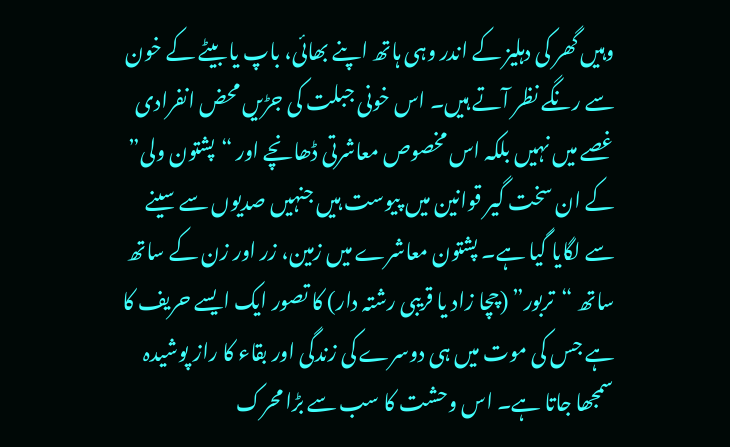وہیں گھر کی دہلیز کے اندر وہی ہاتھ اپنے بھائی، باپ یا بیٹے کے خون سے رنگے نظر آتے ہیں۔ اس خونی جبلت کی جڑیں محض انفرادی غصے میں نہیں بلکہ اس مخصوص معاشرتی ڈھانچے اور “پشتون ولی” کے ان سخت گیر قوانین میں پیوست ہیں جنہیں صدیوں سے سینے سے لگایا گیا ہے۔ پشتون معاشرے میں زمین، زر اور زن کے ساتھ ساتھ “تربور” (چچا زاد یا قریبی رشتہ دار) کا تصور ایک ایسے حریف کا ہے جس کی موت میں ہی دوسرے کی زندگی اور بقاء کا راز پوشیدہ سمجھا جاتا ہے۔ اس وحشت کا سب سے بڑا محرک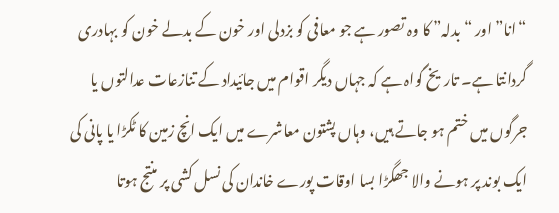“انا” اور “بدلہ” کا وہ تصور ہے جو معافی کو بزدلی اور خون کے بدلے خون کو بہادری گردانتا ہے۔ تاریخ گواہ ہے کہ جہاں دیگر اقوام میں جائیداد کے تنازعات عدالتوں یا جرگوں میں ختم ہو جاتے ہیں، وہاں پشتون معاشرے میں ایک انچ زمین کا ٹکڑا یا پانی کی ایک بوند پر ہونے والا جھگڑا بسا اوقات پورے خاندان کی نسل کشی پر منتج ہوتا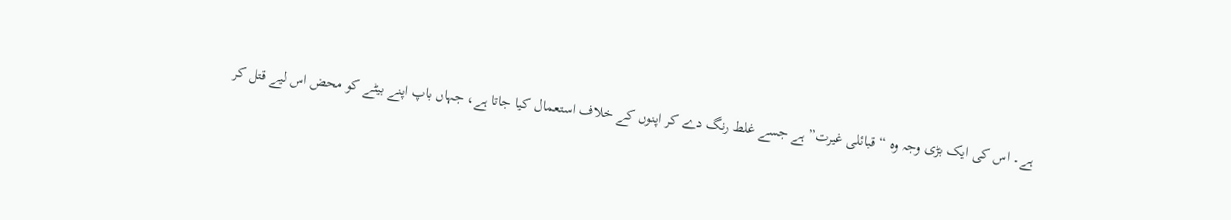ہے۔ اس کی ایک بڑی وجہ وہ “قبائلی غیرت” ہے جسے غلط رنگ دے کر اپنوں کے خلاف استعمال کیا جاتا ہے، جہاں باپ اپنے بیٹے کو محض اس لیے قتل کر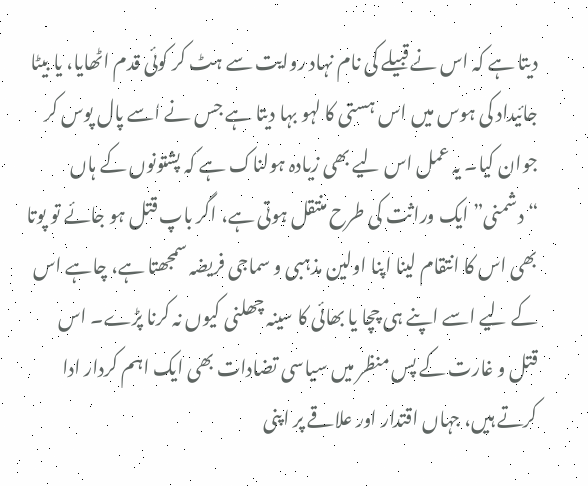دیتا ہے کہ اس نے قبیلے کی نام نہاد روایت سے ہٹ کر کوئی قدم اٹھایا، یا بیٹا جائیداد کی ہوس میں اس ہستی کا لہو بہا دیتا ہے جس نے اسے پال پوس کر جوان کیا۔ یہ عمل اس لیے بھی زیادہ ہولناک ہے کہ پشتونوں کے ہاں “دشمنی” ایک وراثت کی طرح منتقل ہوتی ہے، اگر باپ قتل ہو جائے تو پوتا بھی اس کا انتقام لینا اپنا اولین مذہبی و سماجی فریضہ سمجھتا ہے، چاہے اس کے لیے اسے اپنے ہی چچا یا بھائی کا سینہ چھلنی کیوں نہ کرنا پڑے۔ اس قتل و غارت کے پس منظر میں سیاسی تضادات بھی ایک اہم کردار ادا کرتے ہیں، جہاں اقتدار اور علاقے پر اپنی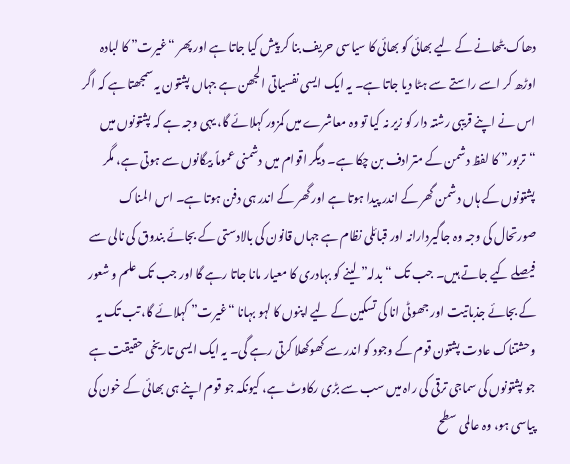دھاک بٹھانے کے لیے بھائی کو بھائی کا سیاسی حریف بنا کر پیش کیا جاتا ہے اور پھر “غیرت” کا لبادہ اوڑھ کر اسے راستے سے ہٹا دیا جاتا ہے۔ یہ ایک ایسی نفسیاتی الجھن ہے جہاں پشتون یہ سمجھتا ہے کہ اگر اس نے اپنے قریبی رشتہ دار کو زیر نہ کیا تو وہ معاشرے میں کمزور کہلائے گا، یہی وجہ ہے کہ پشتونوں میں “تربور” کا لفظ دشمن کے مترادف بن چکا ہے۔ دیگر اقوام میں دشمنی عموماً بیگانوں سے ہوتی ہے، مگر پشتونوں کے ہاں دشمن گھر کے اندر پیدا ہوتا ہے اور گھر کے اندر ہی دفن ہوتا ہے۔ اس المناک صورتحال کی وجہ وہ جاگیردارانہ اور قبائلی نظام ہے جہاں قانون کی بالادستی کے بجائے بندوق کی نالی سے فیصلے کیے جاتے ہیں۔ جب تک “بدلہ” لینے کو بہادری کا معیار مانا جاتا رہے گا اور جب تک علم و شعور کے بجائے جذباتیت اور جھوٹی انا کی تسکین کے لیے اپنوں کا لہو بہانا “غیرت” کہلائے گا، تب تک یہ وحشتناک عادت پشتون قوم کے وجود کو اندر سے کھوکھلا کرتی رہے گی۔ یہ ایک ایسی تاریخی حقیقت ہے جو پشتونوں کی سماجی ترقی کی راہ میں سب سے بڑی رکاوٹ ہے، کیونکہ جو قوم اپنے ہی بھائی کے خون کی پیاسی ہو، وہ عالمی سطح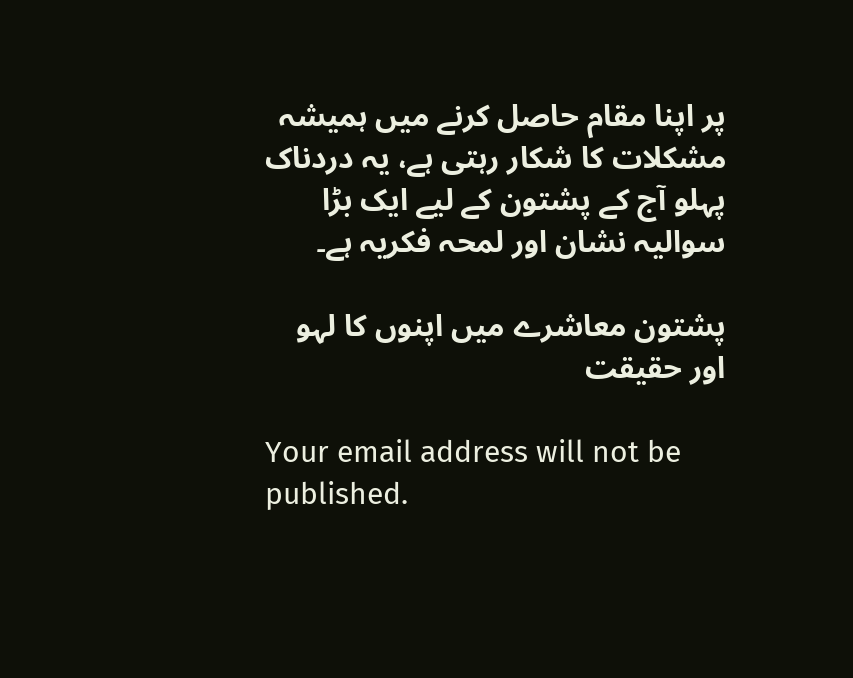پر اپنا مقام حاصل کرنے میں ہمیشہ مشکلات کا شکار رہتی ہے، یہ دردناک پہلو آج کے پشتون کے لیے ایک بڑا سوالیہ نشان اور لمحہ فکریہ ہے۔

پشتون معاشرے میں اپنوں کا لہو اور حقیقت

Your email address will not be published.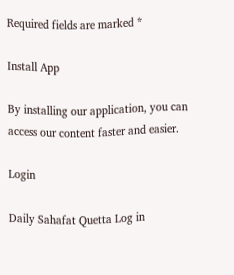Required fields are marked *

Install App

By installing our application, you can access our content faster and easier.

Login

Daily Sahafat Quetta Log in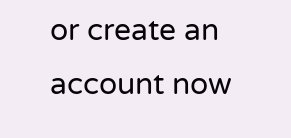or create an account now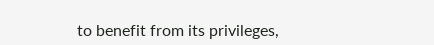to benefit from its privileges,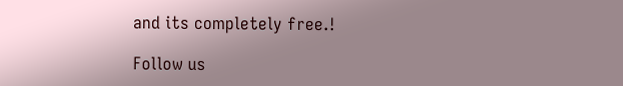and its completely free.!

Follow us